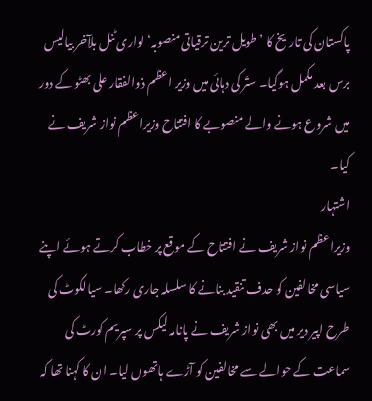پاکستان کی تاریخ کا ’طویل ترین ترقیاتی منصوبہ‘ لواری ٹنل بلآخر بیالیس برس بعد مکمل ہوگیا۔ ستّر کی دہائی میں وزیر اعظم ذوالفقار علی بھٹو کے دور میں شروع ہونے والے منصوبے کا افتتاح وزیراعظم نواز شریف نے کیا۔
اشتہار
وزیراعظم نواز شریف نے افتتاح کے موقع پر خطاب کرتے ہوئے اپنے سیاسی مخالفین کو حدف تنقید بنانے کا سلسلہ جاری رکھا۔ سیالکوٹ کی طرح اپیر دیر میں بھی نواز شریف نے پانامہ لیکس پر سپریم کورٹ کی سماعت کے حوالے سے مخالفین کو آڑے ہاتھوں لیا۔ ان کا کہنا تھا کہ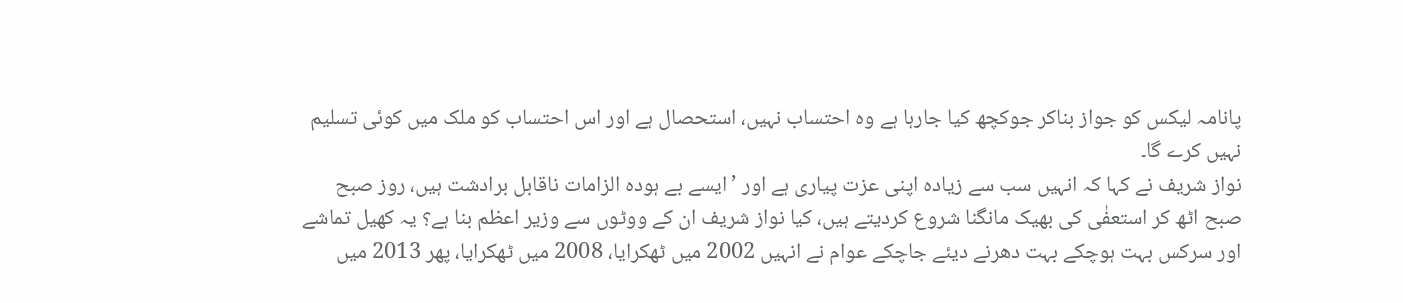پانامہ لیکس کو جواز بناکر جوکچھ کیا جارہا ہے وہ احتساب نہیں، استحصال ہے اور اس احتساب کو ملک میں کوئی تسلیم نہیں کرے گا۔
نواز شریف نے کہا کہ انہیں سب سے زیادہ اپنی عزت پیاری ہے اور ’ایسے بے ہودہ الزامات ناقابل برادشت ہیں، روز صبح صبح اٹھ کر استعفٰی کی بھیک مانگنا شروع کردیتے ہیں، کیا نواز شریف ان کے ووٹوں سے وزیر اعظم بنا ہے؟ یہ کھیل تماشے اور سرکس بہت ہوچکے بہت دھرنے دیئے جاچکے عوام نے انہیں 2002 میں ٹھکرایا، 2008 میں ٹھکرایا، پھر 2013 میں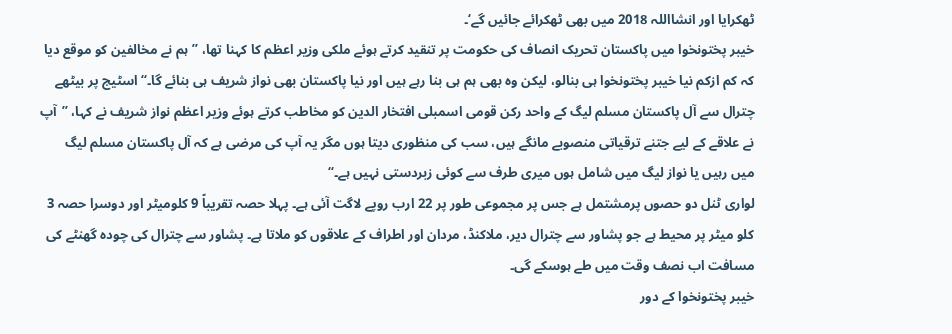ٹھکرایا اور انشااللہ 2018 میں بھی ٹھکرائے جائیں گے‘۔
خیبر پختونخوا میں پاکستان تحریک انصاف کی حکومت پر تنقید کرتے ہوئے ملکی وزیر اعظم کا کہنا تھا، ’’ہم نے مخالفین کو موقع دیا کہ کم ازکم نیا خیبر پختونخوا ہی بنالو، لیکن وہ بھی ہم ہی بنا رہے ہیں اور نیا پاکستان بھی نواز شریف ہی بنائے گا۔‘‘ اسٹیج پر بیٹھے چترال سے آل پاکستان مسلم لیگ کے واحد رکن قومی اسمبلی افتخار الدین کو مخاطب کرتے ہوئے وزیر اعظم نواز شریف نے کہا، ’’آپ نے علاقے کے لیے جتنے ترقیاتی منصوبے مانگے ہیں، سب کی منظوری دیتا ہوں مگر یہ آپ کی مرضی ہے کہ آل پاکستان مسلم لیگ میں رہیں یا نواز لیگ میں شامل ہوں میری طرف سے کوئی زبردستی نہیں ہے۔‘‘
لواری ٹنل دو حصوں پرمشتمل ہے جس پر مجموعی طور پر 22 ارب روپے لاگت آئی ہے۔ پہلا حصہ تقریباً 9 کلومیٹر اور دوسرا حصہ 3 کلو میٹر پر محیط ہے جو پشاور سے چترال دیر، ملاکنڈ، مردان اور اطراف کے علاقوں کو ملاتا ہے۔ پشاور سے چترال کی چودہ گھنٹے کی مسافت اب نصف وقت میں طے ہوسکے گی۔
خیبر پختونخوا کے دور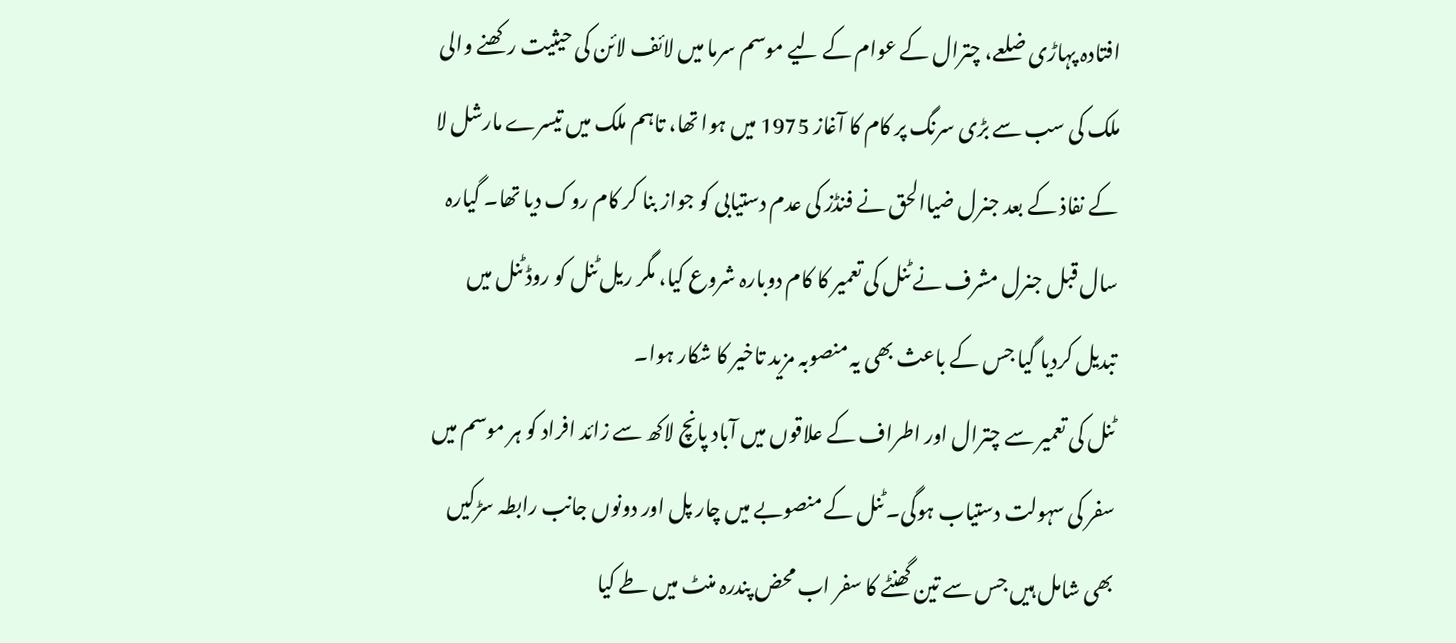افتادہ پہاڑی ضلعے، چترال کے عوام کے لیے موسم سرما میں لائف لائن کی حیثیت رکھنے والی ملک کی سب سے بڑی سرنگ پر کام کا آغاز 1975 میں ہوا تھا، تاہم ملک میں تیسرے مارشل لا کے نفاذ کے بعد جنرل ضیاالحق نے فنڈز کی عدم دستیابی کو جواز بنا کر کام روک دیا تھا۔ گیارہ سال قبل جنرل مشرف نے ٹنل کی تعمیر کا کام دوبارہ شروع کیا، مگر ریل ٹنل کو روڈ ٹنل میں تبدیل کردیا گیا جس کے باعث بھی یہ منصوبہ مزید تاخیر کا شکار ہوا۔
ٹنل کی تعمیر سے چترال اور اطراف کے علاقوں میں آباد پانچ لاکھ سے زائد افراد کو ہر موسم میں سفر کی سہولت دستیاب ہوگی۔ ٹنل کے منصوبے میں چار پل اور دونوں جانب رابطہ سڑکیں بھی شامل ہیں جس سے تین گھنٹے کا سفر اب محض پندرہ منٹ میں طے کیا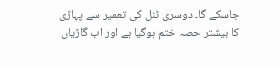جاسکے گا۔ دوسری ٹنل کی تعمیر سے پہاڑی کا بیشتر حصہ ختم ہوگیا ہے اور اب گاڑیاں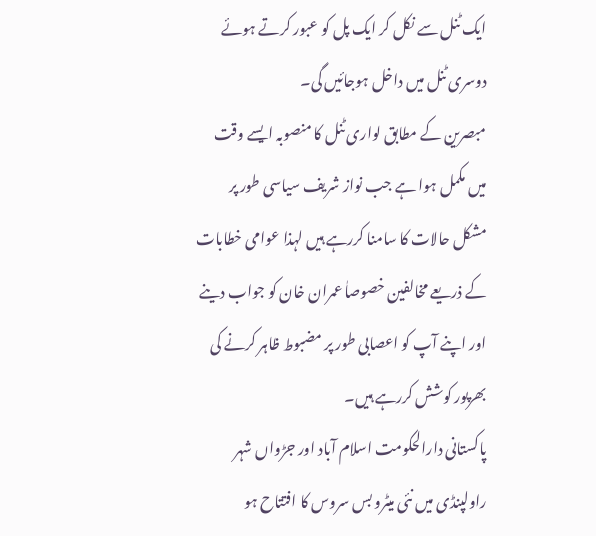ایک ٹنل سے نکل کر ایک پل کو عبور کرتے ہوئے دوسری ٹنل میں داخل ہوجائیں گی۔
مبصرین کے مطابق لواری ٹنل کا منصوبہ ایسے وقت میں مکمل ہوا ہے جب نواز شریف سیاسی طور پر مشکل حالات کا سامنا کررہے ہیں لہذا عوامی خطابات کے ذریعے مخالفین خصوصاٰ عمران خان کو جواب دینے اور اپنے آپ کو اعصابی طور پر مضبوط ظاہر کرنے کی بھرپور کوشش کررہے ہیں۔
پاکستانی دارالحکومت اسلام آباد اور جڑواں شہر راولپنڈی میں نئی میٹرو بس سروس کا افتتاح ہو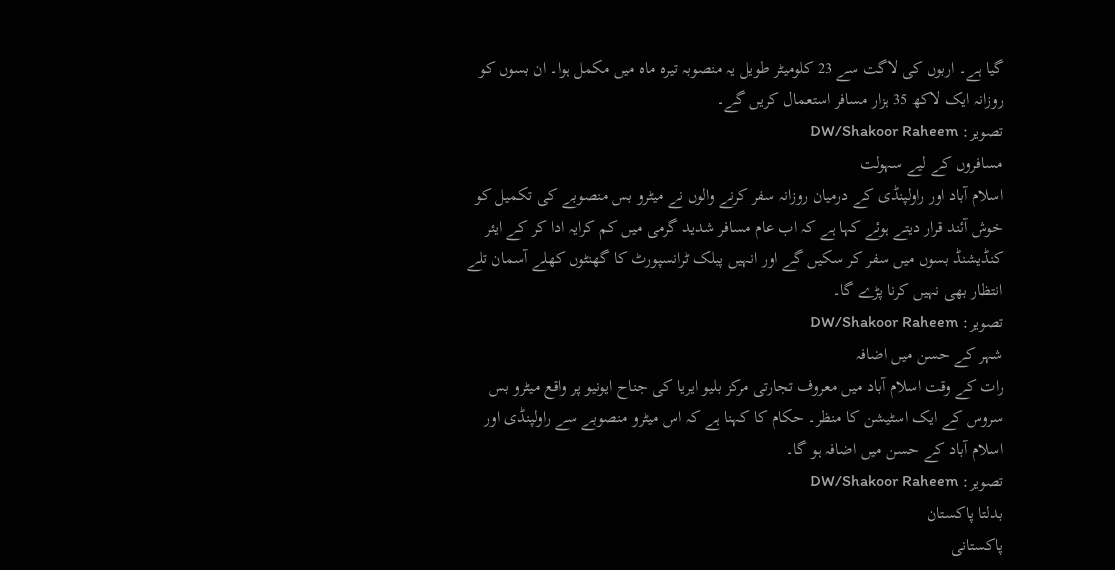گیا ہے۔ اربوں کی لاگت سے 23 کلومیٹر طویل یہ منصوبہ تیرہ ماہ میں مکمل ہوا۔ ان بسوں کو روزانہ ایک لاکھ 35 ہزار مسافر استعمال کریں گے۔
تصویر: DW/Shakoor Raheem
مسافروں کے لیے سہولت
اسلام آباد اور راولپنڈی کے درمیان روزانہ سفر کرنے والوں نے میٹرو بس منصوبے کی تکمیل کو خوش آئند قرار دیتے ہوئے کہا ہے کہ اب عام مسافر شدید گرمی میں کم کرایہ ادا کر کے ایئر کنڈیشنڈ بسوں میں سفر کر سکیں گے اور انہیں پبلک ٹرانسپورٹ کا گھنٹوں کھلے آسمان تلے انتظار بھی نہیں کرنا پڑے گا۔
تصویر: DW/Shakoor Raheem
شہر کے حسن میں اضافہ
رات کے وقت اسلام آباد میں معروف تجارتی مرکز بلیو ایریا کی جناح ایونیو پر واقع میٹرو بس سروس کے ایک اسٹیشن کا منظر۔ حکام کا کہنا ہے کہ اس میٹرو منصوبے سے راولپنڈی اور اسلام آباد کے حسن میں اضافہ ہو گا۔
تصویر: DW/Shakoor Raheem
بدلتا پاکستان
پاکستانی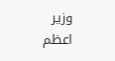وزیر اعظم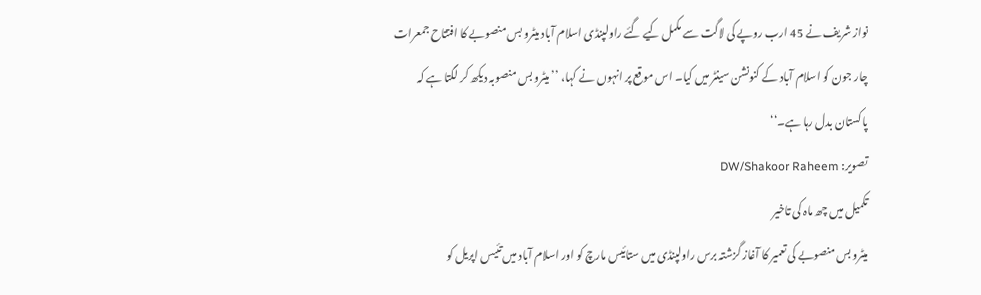نواز شریف نے 45 ارب روپے کی لاگت سے مکمل کیے گئے راولپنڈی اسلام آباد میٹرو بس منصوبے کا افتتاح جمعرات چار جون کو اسلام آباد کے کنونشن سینٹر میں کیا۔ اس موقع پر انہوں نے کہا، ’’میٹرو بس منصوبہ دیکھ کر لگتا ہے کہ پاکستان بدل رہا ہے۔‘‘
تصویر: DW/Shakoor Raheem
تکمیل میں چھ ماہ کی تاخیر
میٹرو بس منصوبے کی تعمیر کا آغاز گزشتہ برس راولپنڈی میں ستائیس مارچ کو اور اسلام آباد میں تئیس اپریل کو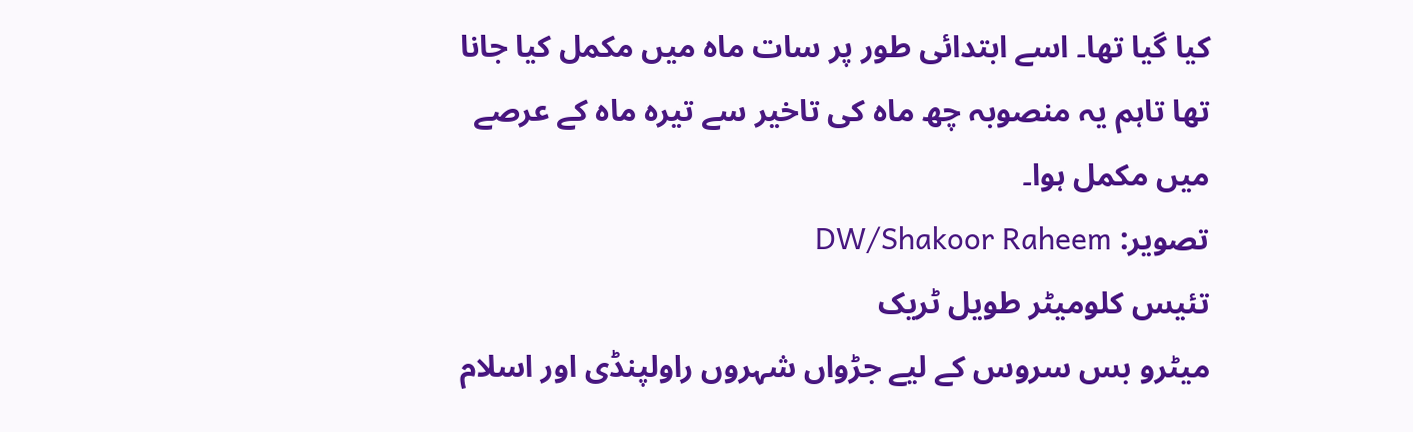کیا گیا تھا۔ اسے ابتدائی طور پر سات ماہ میں مکمل کیا جانا تھا تاہم یہ منصوبہ چھ ماہ کی تاخیر سے تیرہ ماہ کے عرصے میں مکمل ہوا۔
تصویر: DW/Shakoor Raheem
تئیس کلومیٹر طویل ٹریک
میٹرو بس سروس کے لیے جڑواں شہروں راولپنڈی اور اسلام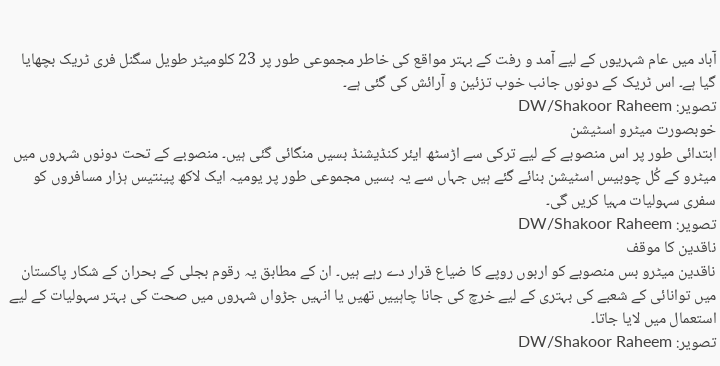آباد میں عام شہریوں کے لیے آمد و رفت کے بہتر مواقع کی خاطر مجموعی طور پر 23 کلومیٹر طویل سگنل فری ٹریک بچھایا گیا ہے۔ اس ٹریک کے دونوں جانب خوب تزئین و آرائش کی گئی ہے۔
تصویر: DW/Shakoor Raheem
خوبصورت میٹرو اسٹیشن
ابتدائی طور پر اس منصوبے کے لیے ترکی سے اڑسٹھ ایئر کنڈیشنڈ بسیں منگائی گئی ہیں۔ منصوبے کے تحت دونوں شہروں میں میٹرو کے کُل چوبیس اسٹیشن بنائے گئے ہیں جہاں سے یہ بسیں مجموعی طور پر یومیہ ایک لاکھ پینتیس ہزار مسافروں کو سفری سہولیات مہیا کریں گی۔
تصویر: DW/Shakoor Raheem
ناقدین کا موقف
ناقدین میٹرو بس منصوبے کو اربوں روپے کا ضیاع قرار دے رہے ہیں۔ ان کے مطابق یہ رقوم بجلی کے بحران کے شکار پاکستان میں توانائی کے شعبے کی بہتری کے لیے خرچ کی جانا چاہییں تھیں یا انہیں جڑواں شہروں میں صحت کی بہتر سہولیات کے لیے استعمال میں لایا جاتا۔
تصویر: DW/Shakoor Raheem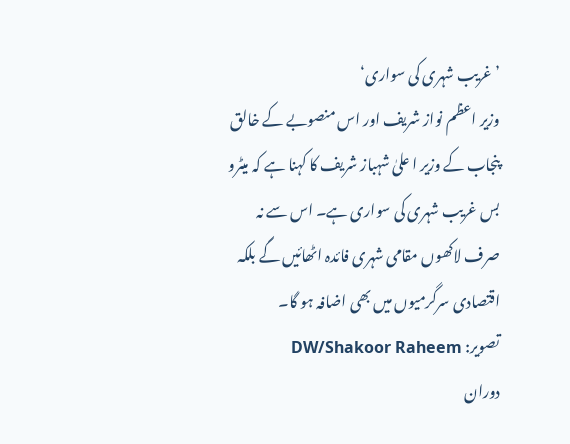’غریب شہری کی سواری‘
وزیر اعظم نواز شریف اور اس منصوبے کے خالق پنجاب کے وزیر ا علیٰ شہباز شریف کا کہنا ہے کہ میٹرو بس غریب شہری کی سواری ہے۔ اس سے نہ صرف لاکھوں مقامی شہری فائدہ اٹھائیں گے بلکہ اقتصادی سرگرمیوں میں بھی اضافہ ہو گا۔
تصویر: DW/Shakoor Raheem
دوران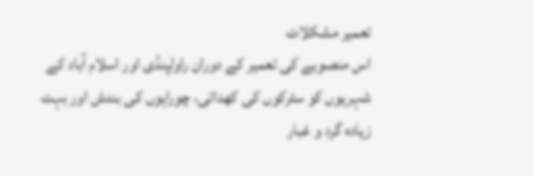تعمیر مشکلات
اس منصوبے کی تعمیر کے دوران راولپنڈی اور اسلام آباد کے شہریوں کو سٹرکوں کی کھدائی، چوراہوں کی بندش اور بہت زیادہ گرد و غبار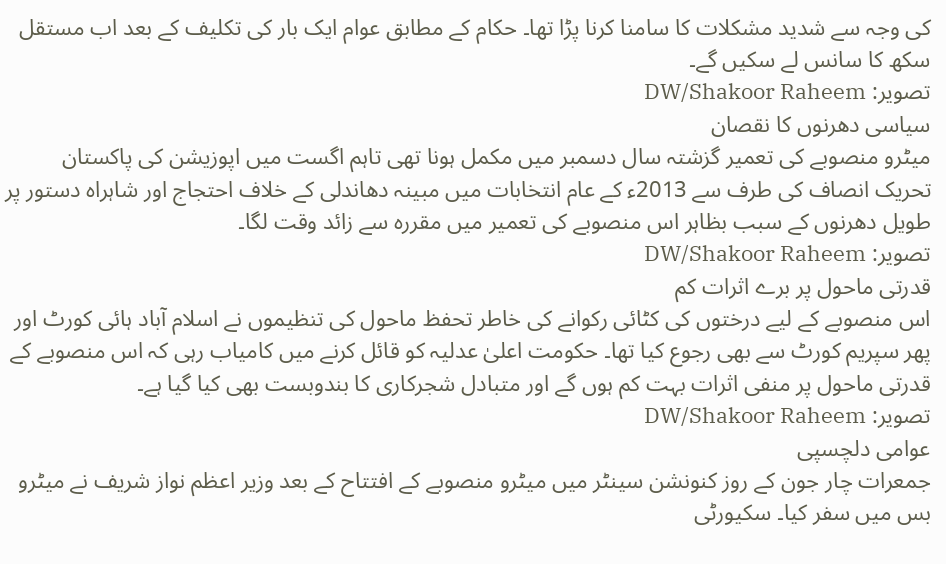کی وجہ سے شدید مشکلات کا سامنا کرنا پڑا تھا۔ حکام کے مطابق عوام ایک بار کی تکلیف کے بعد اب مستقل سکھ کا سانس لے سکیں گے۔
تصویر: DW/Shakoor Raheem
سیاسی دھرنوں کا نقصان
میٹرو منصوبے کی تعمیر گزشتہ سال دسمبر میں مکمل ہونا تھی تاہم اگست میں اپوزیشن کی پاکستان تحریک انصاف کی طرف سے 2013ء کے عام انتخابات میں مبینہ دھاندلی کے خلاف احتجاج اور شاہراہ دستور پر طویل دھرنوں کے سبب بظاہر اس منصوبے کی تعمیر میں مقررہ سے زائد وقت لگا۔
تصویر: DW/Shakoor Raheem
قدرتی ماحول پر برے اثرات کم
اس منصوبے کے لیے درختوں کی کٹائی رکوانے کی خاطر تحفظ ماحول کی تنظیموں نے اسلام آباد ہائی کورٹ اور پھر سپریم کورٹ سے بھی رجوع کیا تھا۔ حکومت اعلیٰ عدلیہ کو قائل کرنے میں کامیاب رہی کہ اس منصوبے کے قدرتی ماحول پر منفی اثرات بہت کم ہوں گے اور متبادل شجرکاری کا بندوبست بھی کیا گیا ہے۔
تصویر: DW/Shakoor Raheem
عوامی دلچسپی
جمعرات چار جون کے روز کنونشن سینٹر میں میٹرو منصوبے کے افتتاح کے بعد وزیر اعظم نواز شریف نے میٹرو بس میں سفر کیا۔ سکیورٹی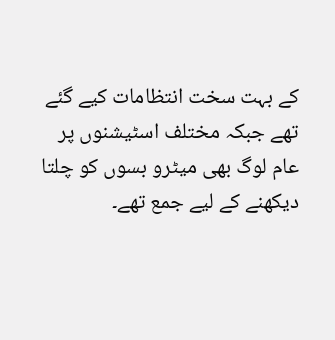کے بہت سخت انتظامات کیے گئے تھے جبکہ مختلف اسٹیشنوں پر عام لوگ بھی میٹرو بسوں کو چلتا دیکھنے کے لیے جمع تھے۔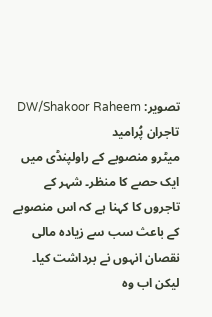تصویر: DW/Shakoor Raheem
تاجران پُرامید
میٹرو منصوبے کے راولپنڈی میں ایک حصے کا منظر۔ شہر کے تاجروں کا کہنا ہے کہ اس منصوبے کے باعث سب سے زیادہ مالی نقصان انہوں نے برداشت کیا۔ لیکن اب وہ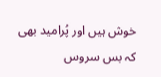خوش ہیں اور پُرامید بھی کہ بس سروس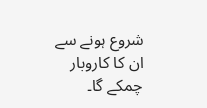شروع ہونے سے ان کا کاروبار چمکے گا۔